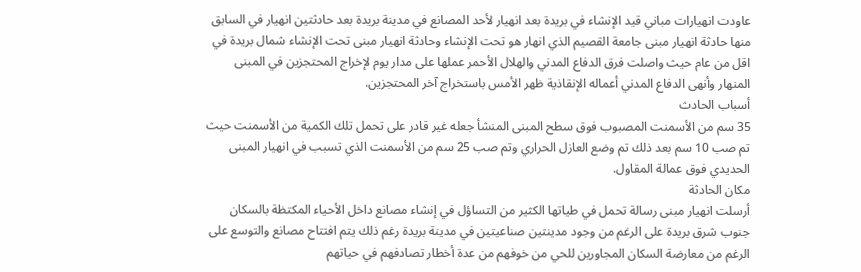عاودت انهيارات مباني قيد الإنشاء في بريدة بعد انهيار لأحد المصانع في مدينة بريدة بعد حادثتين انهيار في السابق منها حادثة انهيار مبنى جامعة القصيم الذي انهار هو تحت الإنشاء وحادثة انهيار مبنى تحت الإنشاء شمال بريدة في اقل من عام حيث واصلت فرق الدفاع المدني والهلال الأحمر عملها على مدار يوم لإخراج المحتجزين في المبنى المنهار وأنهى الدفاع المدني أعماله الإنقاذية ظهر الأمس باستخراج آخر المحتجزين.
أسباب الحادث
35 سم من الأسمنت المصبوب فوق سطح المبنى المنشأ جعله غير قادر على تحمل تلك الكمية من الأسمنت حيث تم صب 10 سم بعد ذلك تم وضع العازل الحراري وتم صب 25 سم من الأسمنت الذي تسبب في انهيار المبنى الحديدي فوق عمالة المقاول.
مكان الحادثة
أرسلت انهيار مبنى رسالة تحمل في طياتها الكثير من التساؤل في إنشاء مصانع داخل الأحياء المكتظة بالسكان جنوب شرق بريدة على الرغم من وجود مدينتين صناعيتين في مدينة بريدة رغم ذلك يتم افتتاح مصانع والتوسع على الرغم من معارضة السكان المجاورين للحي من خوفهم من عدة أخطار تصادفهم في حياتهم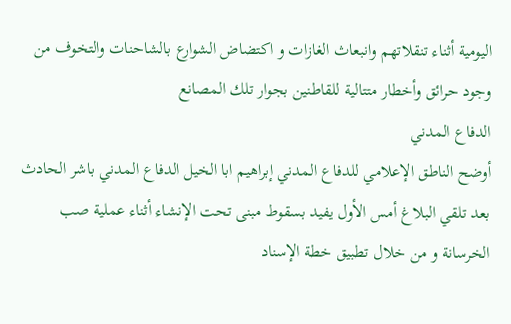اليومية أثناء تنقلاتهم وانبعاث الغازات و اكتضاض الشوارع بالشاحنات والتخوف من وجود حرائق وأخطار متتالية للقاطنين بجوار تلك المصانع
الدفاع المدني
أوضح الناطق الإعلامي للدفاع المدني إبراهيم ابا الخيل الدفاع المدني باشر الحادث بعد تلقي البلاغ أمس الأول يفيد بسقوط مبنى تحت الإنشاء أثناء عملية صب الخرسانة و من خلال تطبيق خطة الإسناد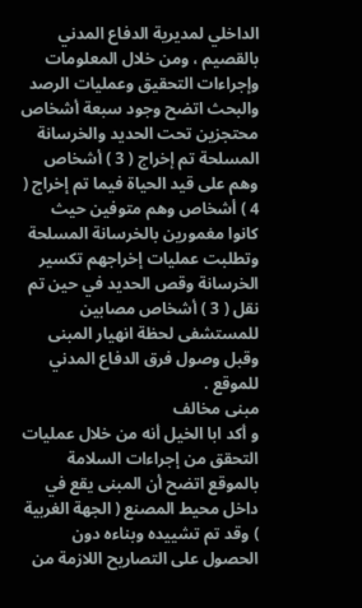الداخلي لمديرية الدفاع المدني بالقصيم ، ومن خلال المعلومات وإجراءات التحقيق وعمليات الرصد والبحث اتضح وجود سبعة أشخاص محتجزين تحت الحديد والخرسانة المسلحة تم إخراج ( 3 ) أشخاص وهم على قيد الحياة فيما تم إخراج ( 4 ) أشخاص وهم متوفين حيث كانوا مغمورين بالخرسانة المسلحة وتطلبت عمليات إخراجهم تكسير الخرسانة وقص الحديد في حين تم نقل ( 3 ) أشخاص مصابين للمستشفى لحظة انهيار المبنى وقبل وصول فرق الدفاع المدني للموقع .
مبنى مخالف
و أكد ابا الخيل أنه من خلال عمليات التحقق من إجراءات السلامة بالموقع اتضح أن المبنى يقع في داخل محيط المصنع ( الجهة الغربية ) وقد تم تشييده وبناءه دون الحصول على التصاريح اللازمة من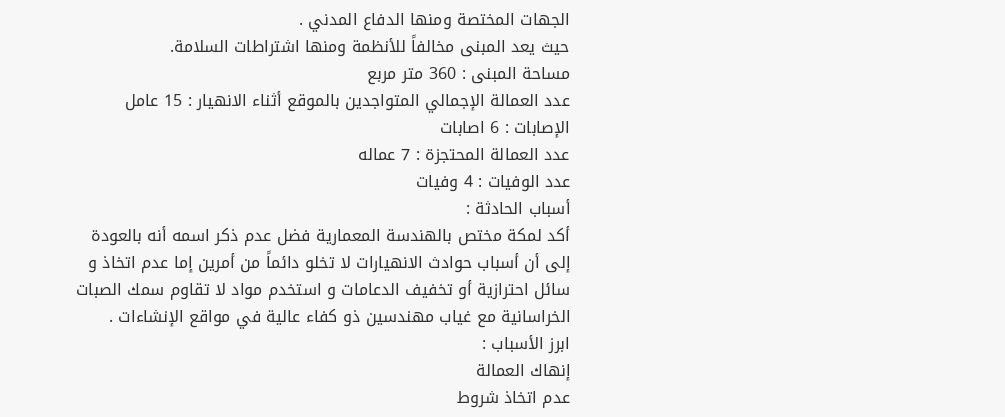الجهات المختصة ومنها الدفاع المدني .
حيث يعد المبنى مخالفاً للأنظمة ومنها اشتراطات السلامة.
مساحة المبنى : 360 متر مربع
عدد العمالة الإجمالي المتواجدين بالموقع أثناء الانهيار : 15 عامل
الإصابات : 6 اصابات
عدد العمالة المحتجزة : 7 عماله
عدد الوفيات : 4 وفيات
أسباب الحادثة :
أكد لمكة مختص بالهندسة المعمارية فضل عدم ذكر اسمه أنه بالعودة إلى أن أسباب حوادث الانهيارات لا تخلو دائماً من أمرين إما عدم اتخاذ و سائل احترازية أو تخفيف الدعامات و استخدم مواد لا تقاوم سمك الصبات الخراسانية مع غياب مهندسين ذو كفاء عالية في مواقع الإنشاءات .
ابرز الأسباب :
إنهاك العمالة
عدم اتخاذ شروط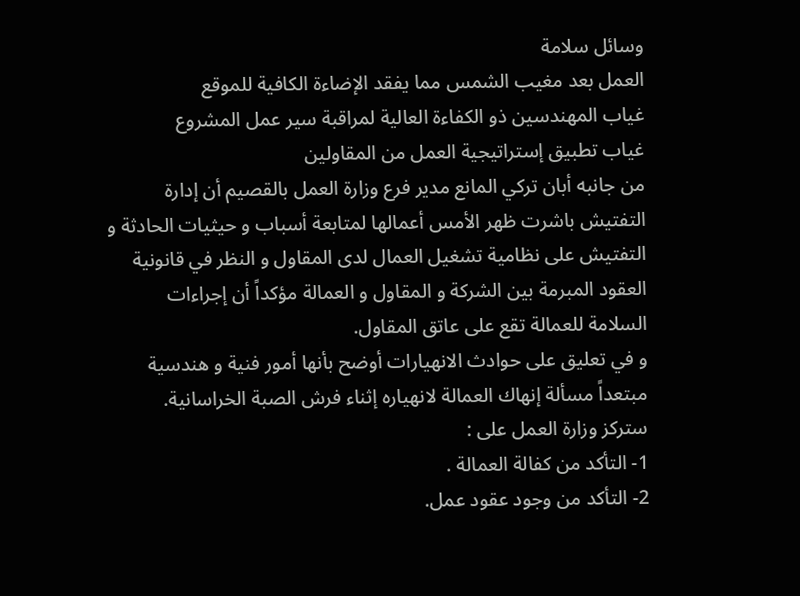وسائل سلامة
العمل بعد مغيب الشمس مما يفقد الإضاءة الكافية للموقع
غياب المهندسين ذو الكفاءة العالية لمراقبة سير عمل المشروع
غياب تطبيق إستراتيجية العمل من المقاولين
من جانبه أبان تركي المانع مدير فرع وزارة العمل بالقصيم أن إدارة التفتيش باشرت ظهر الأمس أعمالها لمتابعة أسباب و حيثيات الحادثة و التفتيش على نظامية تشغيل العمال لدى المقاول و النظر في قانونية العقود المبرمة بين الشركة و المقاول و العمالة مؤكداً أن إجراءات السلامة للعمالة تقع على عاتق المقاول.
و في تعليق على حوادث الانهيارات أوضح بأنها أمور فنية و هندسية مبتعداً مسألة إنهاك العمالة لانهياره إثناء فرش الصبة الخراسانية.
ستركز وزارة العمل على :
1- التأكد من كفالة العمالة .
2- التأكد من وجود عقود عمل.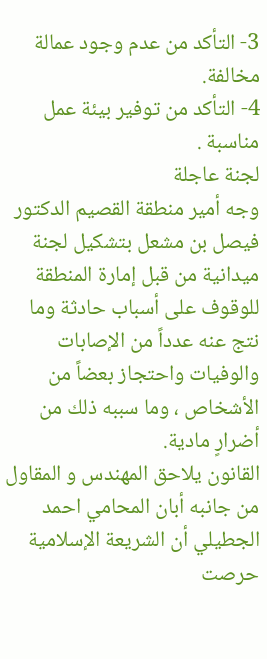3- التأكد من عدم وجود عمالة مخالفة.
4- التأكد من توفير بيئة عمل مناسبة .
لجنة عاجلة
وجه أمير منطقة القصيم الدكتور فيصل بن مشعل بتشكيل لجنة ميدانية من قبل إمارة المنطقة للوقوف على أسباب حادثة وما نتج عنه عدداً من الإصابات والوفيات واحتجاز بعضاً من الأشخاص ، وما سببه ذلك من أضرارٍ مادية.
القانون يلاحق المهندس و المقاول
من جانبه أبان المحامي احمد الجطيلي أن الشريعة الإسلامية حرصت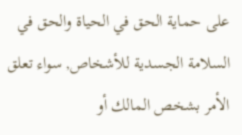على حماية الحق في الحياة والحق في السلامة الجسدية للأشخاص, سواء تعلق الأمر بشخص المالك أو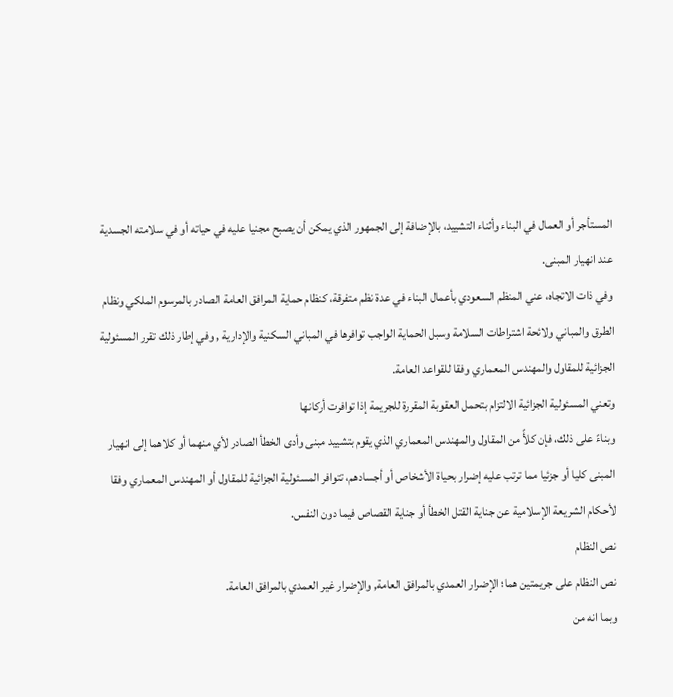المستأجر أو العمال في البناء وأثناء التشييد، بالإضافة إلى الجمهور الذي يمكن أن يصبح مجنيا عليه في حياته أو في سلامته الجسدية عند انهيار المبنى.
وفي ذات الاتجاه، عني المنظم السعودي بأعمال البناء في عدة نظم متفرقة، كنظام حماية المرافق العامة الصادر بالمرسوم الملكي ونظام الطرق والمباني ولائحة اشتراطات السلامة وسبل الحماية الواجب توافرها في المباني السكنية والإدارية , وفي إطار ذلك تقرر المسئولية الجزائية للمقاول والمهندس المعماري وفقا للقواعد العامة.
وتعني المسئولية الجزائية الالتزام بتحمل العقوبة المقررة للجريمة إذا توافرت أركانها
وبناءً على ذلك، فإن كلأً من المقاول والمهندس المعماري الذي يقوم بتشييد مبنى وأدى الخطأ الصادر لأي منهما أو كلاهما إلى انهيار المبنى كليا أو جزئيا مما ترتب عليه إضرار بحياة الأشخاص أو أجسادهم، تتوافر المسئولية الجزائية للمقاول أو المهندس المعماري وفقا لأحكام الشريعة الإسلامية عن جناية القتل الخطأ أو جناية القصاص فيما دون النفس.
نص النظام
نص النظام على جريمتين هما؛ الإضرار العمدي بالمرافق العامة, والإضرار غير العمدي بالمرافق العامة.
وبما انه من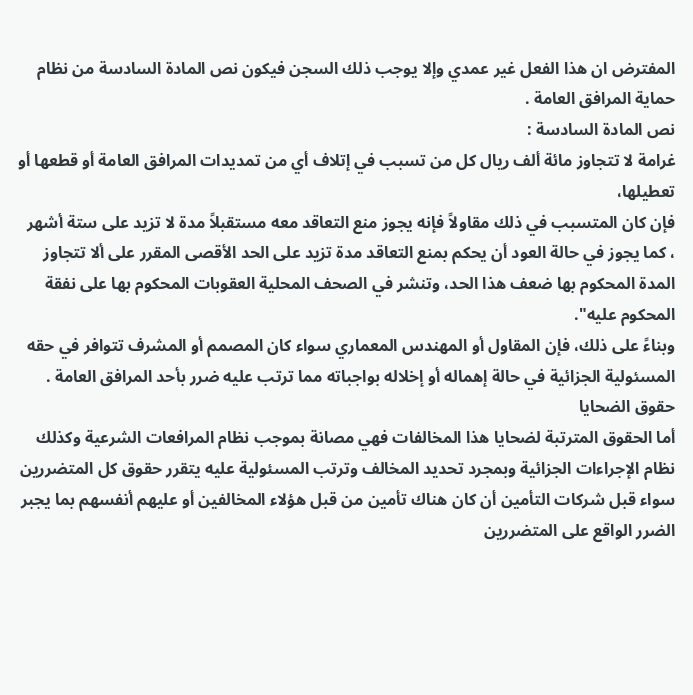المفترض ان هذا الفعل غير عمدي وإلا يوجب ذلك السجن فيكون نص المادة السادسة من نظام حماية المرافق العامة .
نص المادة السادسة :
غرامة لا تتجاوز مائة ألف ريال كل من تسبب في إتلاف أي من تمديدات المرافق العامة أو قطعها أو تعطيلها،
فإن كان المتسبب في ذلك مقاولاً فإنه يجوز منع التعاقد معه مستقبلاً مدة لا تزيد على ستة أشهر
، كما يجوز في حالة العود أن يحكم بمنع التعاقد مدة تزيد على الحد الأقصى المقرر على ألا تتجاوز المدة المحكوم بها ضعف هذا الحد، وتنشر في الصحف المحلية العقوبات المحكوم بها على نفقة المحكوم عليه".
وبناءً على ذلك، فإن المقاول أو المهندس المعماري سواء كان المصمم أو المشرف تتوافر في حقه المسئولية الجزائية في حالة إهماله أو إخلاله بواجباته مما ترتب عليه ضرر بأحد المرافق العامة .
حقوق الضحايا
أما الحقوق المترتبة لضحايا هذا المخالفات فهي مصانة بموجب نظام المرافعات الشرعية وكذلك نظام الإجراءات الجزائية وبمجرد تحديد المخالف وترتب المسئولية عليه يتقرر حقوق كل المتضررين سواء قبل شركات التأمين أن كان هناك تأمين من قبل هؤلاء المخالفين أو عليهم أنفسهم بما يجبر الضرر الواقع على المتضررين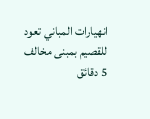انهيارات المباني تعود للقصيم بمبنى مخالف
5 دقائق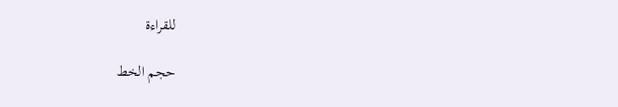للقراءة

حجم الخط